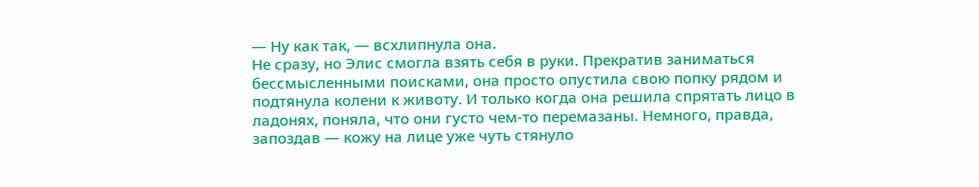— Ну как так, — всхлипнула она.
Не сразу, но Элис смогла взять себя в руки. Прекратив заниматься бессмысленными поисками, она просто опустила свою попку рядом и подтянула колени к животу. И только когда она решила спрятать лицо в ладонях, поняла, что они густо чем-то перемазаны. Немного, правда, запоздав — кожу на лице уже чуть стянуло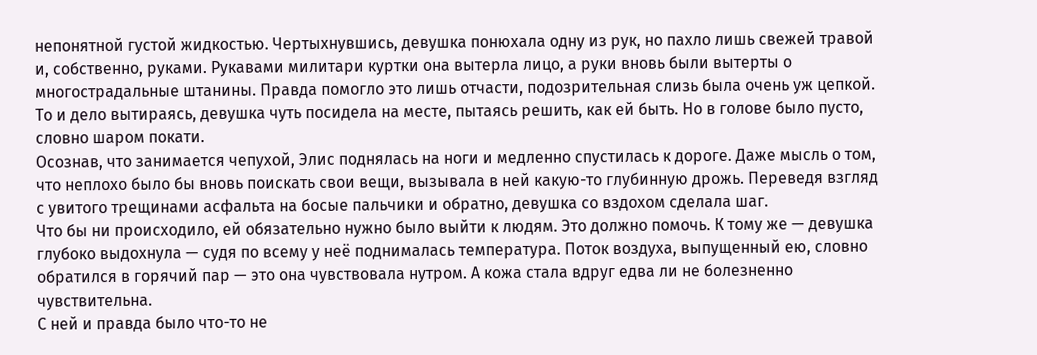непонятной густой жидкостью. Чертыхнувшись, девушка понюхала одну из рук, но пахло лишь свежей травой и, собственно, руками. Рукавами милитари куртки она вытерла лицо, а руки вновь были вытерты о многострадальные штанины. Правда помогло это лишь отчасти, подозрительная слизь была очень уж цепкой.
То и дело вытираясь, девушка чуть посидела на месте, пытаясь решить, как ей быть. Но в голове было пусто, словно шаром покати.
Осознав, что занимается чепухой, Элис поднялась на ноги и медленно спустилась к дороге. Даже мысль о том, что неплохо было бы вновь поискать свои вещи, вызывала в ней какую-то глубинную дрожь. Переведя взгляд с увитого трещинами асфальта на босые пальчики и обратно, девушка со вздохом сделала шаг.
Что бы ни происходило, ей обязательно нужно было выйти к людям. Это должно помочь. К тому же — девушка глубоко выдохнула — судя по всему у неё поднималась температура. Поток воздуха, выпущенный ею, словно обратился в горячий пар — это она чувствовала нутром. А кожа стала вдруг едва ли не болезненно чувствительна.
С ней и правда было что-то не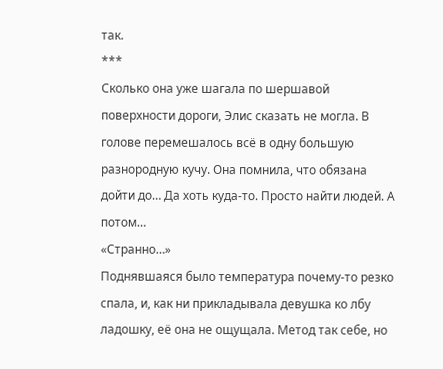так.
***
Сколько она уже шагала по шершавой поверхности дороги, Элис сказать не могла. В голове перемешалось всё в одну большую разнородную кучу. Она помнила, что обязана дойти до… Да хоть куда-то. Просто найти людей. А потом…
«Странно…»
Поднявшаяся было температура почему-то резко спала, и, как ни прикладывала девушка ко лбу ладошку, её она не ощущала. Метод так себе, но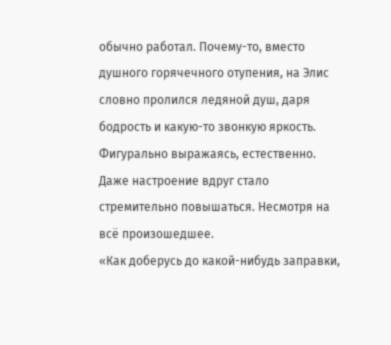обычно работал. Почему-то, вместо душного горячечного отупения, на Элис словно пролился ледяной душ, даря бодрость и какую-то звонкую яркость. Фигурально выражаясь, естественно. Даже настроение вдруг стало стремительно повышаться. Несмотря на всё произошедшее.
«Как доберусь до какой-нибудь заправки,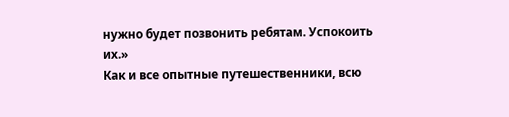нужно будет позвонить ребятам. Успокоить их.»
Как и все опытные путешественники, всю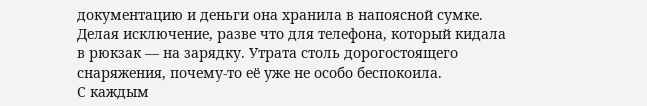документацию и деньги она хранила в напоясной сумке. Делая исключение, разве что для телефона, который кидала в рюкзак — на зарядку. Утрата столь дорогостоящего снаряжения, почему-то её уже не особо беспокоила.
С каждым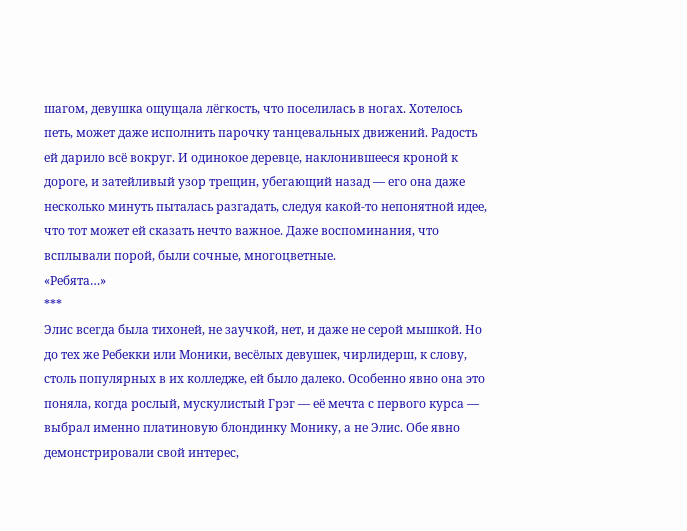шагом, девушка ощущала лёгкость, что поселилась в ногах. Хотелось петь, может даже исполнить парочку танцевальных движений. Радость ей дарило всё вокруг. И одинокое деревце, наклонившееся кроной к дороге, и затейливый узор трещин, убегающий назад — его она даже несколько минуть пыталась разгадать, следуя какой-то непонятной идее, что тот может ей сказать нечто важное. Даже воспоминания, что всплывали порой, были сочные, многоцветные.
«Ребята…»
***
Элис всегда была тихоней, не заучкой, нет, и даже не серой мышкой. Но до тех же Ребекки или Моники, весёлых девушек, чирлидерш, к слову, столь популярных в их колледже, ей было далеко. Особенно явно она это поняла, когда рослый, мускулистый Грэг — её мечта с первого курса — выбрал именно платиновую блондинку Монику, а не Элис. Обе явно демонстрировали свой интерес,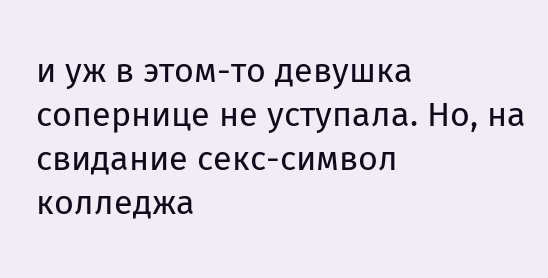и уж в этом-то девушка сопернице не уступала. Но, на свидание секс-символ колледжа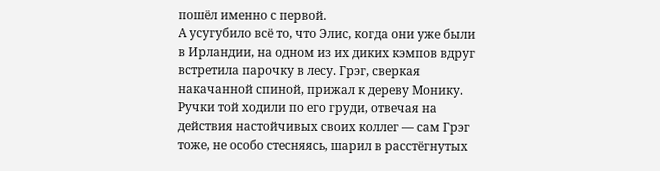пошёл именно с первой.
А усугубило всё то, что Элис, когда они уже были в Ирландии, на одном из их диких кэмпов вдруг встретила парочку в лесу. Грэг, сверкая накачанной спиной, прижал к дереву Монику. Ручки той ходили по его груди, отвечая на действия настойчивых своих коллег — сам Грэг тоже, не особо стесняясь, шарил в расстёгнутых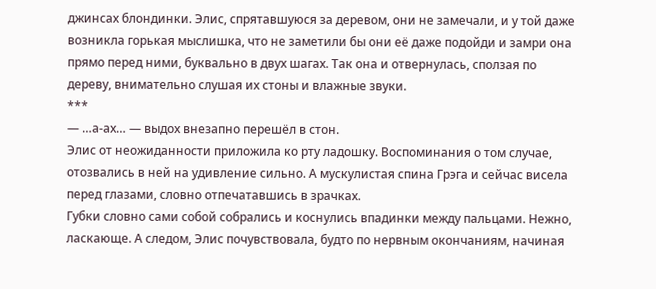джинсах блондинки. Элис, спрятавшуюся за деревом, они не замечали, и у той даже возникла горькая мыслишка, что не заметили бы они её даже подойди и замри она прямо перед ними, буквально в двух шагах. Так она и отвернулась, сползая по дереву, внимательно слушая их стоны и влажные звуки.
***
— …а-ах… — выдох внезапно перешёл в стон.
Элис от неожиданности приложила ко рту ладошку. Воспоминания о том случае, отозвались в ней на удивление сильно. А мускулистая спина Грэга и сейчас висела перед глазами, словно отпечатавшись в зрачках.
Губки словно сами собой собрались и коснулись впадинки между пальцами. Нежно, ласкающе. А следом, Элис почувствовала, будто по нервным окончаниям, начиная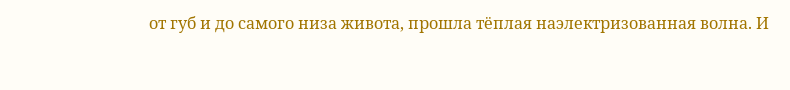от губ и до самого низа живота, прошла тёплая наэлектризованная волна. И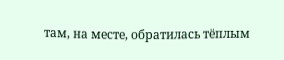там, на месте, обратилась тёплым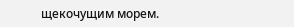щекочущим морем.